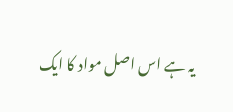یہ ہے اس اصل مواد کا ایک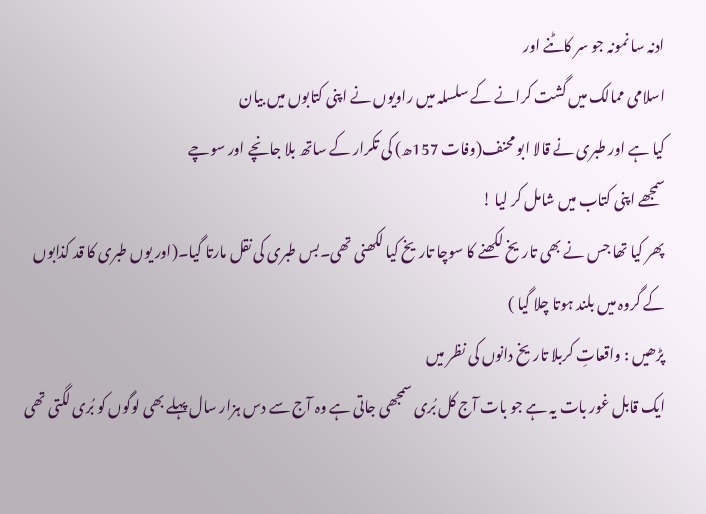ادنہ سا نمونہ جو سر کاٹنے اور
اسلامی ممالک میں گشت کرانے کے سلسلہ میں راویوں نے اپنی کتابوں میں بیان
کیا ہے اور طبری نے قالا ابو محنف(وفات 157ھ) کی تکرار کے ساتھ بلا جانچے اور سوچے
سمجھے اپنی کتاب میں شامل کر لیا !
پھر کیا تھا جس نے بھی تاریخ لکھنے کا سوچا تاریخ کیا لکھنی تھی۔بس طبری کی نقل مارتا گیا۔(اور یوں طبری کا قد کذابوں کے گروہ میں بلند ہوتا چلا گیا )
پڑھیں : واقعاتِ کربلا تاریخ دانوں کی نظر میں
ایک قابل غور بات یہ ہے جو بات آج کل بُری سمجھی جاتی ہے وہ آج سے دس ہزار سال پہلے بھی لوگوں کو بُری لگتی تھی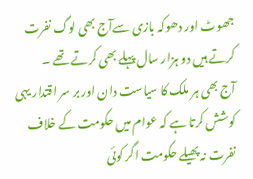جھوٹ اور دھوکہ بازی سےآج بھی لوگ نفرت کرتے ہیں دو ہزار سال پہلے بھی کرتے تھے ۔
آج بھی ہر ملک کا سیاست دان اور بر سر اقتدار یہی کوشش کرتا ہے کہ عوام میں حکومت کے خلاف نفرت نہ پھیلے حکومت اگر کوئی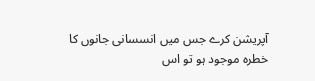آپریشن کرے جس میں انسسانی جانوں کا خطرہ موجود ہو تو اس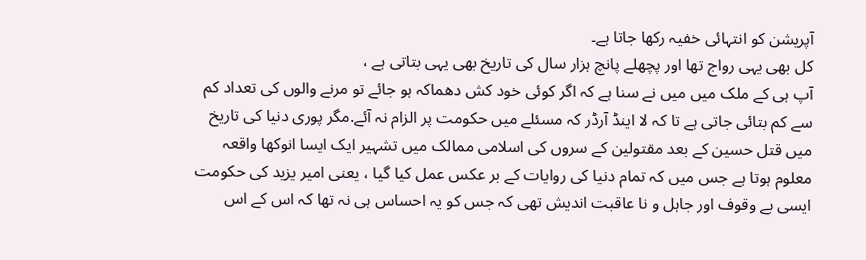آپریشن کو انتہائی خفیہ رکھا جاتا ہے۔
کل بھی یہی رواج تھا اور پچھلے پانچ ہزار سال کی تاریخ بھی یہی بتاتی ہے ،
آپ ہی کے ملک میں میں نے سنا ہے کہ اگر کوئی خود کش دھماکہ ہو جائے تو مرنے والوں کی تعداد کم سے کم بتائی جاتی ہے تا کہ لا اینڈ آرڈر کہ مسئلے میں حکومت پر الزام نہ آئے.مگر پوری دنیا کی تاریخ میں قتل حسین کے بعد مقتولین کے سروں کی اسلامی ممالک میں تشہیر ایک ایسا انوکھا واقعہ معلوم ہوتا ہے جس میں کہ تمام دنیا کی روایات کے بر عکس عمل کیا گیا ، یعنی امیر یزید کی حکومت ایسی بے وقوف اور جاہل و نا عاقبت اندیش تھی کہ جس کو یہ احساس ہی نہ تھا کہ اس کے اس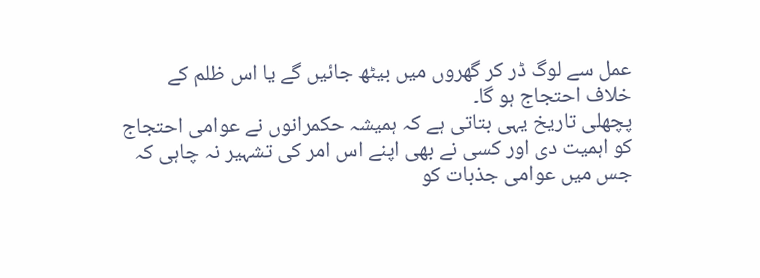عمل سے لوگ ڈر کر گھروں میں بیٹھ جائیں گے یا اس ظلم کے خلاف احتجاج ہو گا۔
پچھلی تاریخ یہی بتاتی ہے کہ ہمیشہ حکمرانوں نے عوامی احتجاج کو اہمیت دی اور کسی نے بھی اپنے اس امر کی تشہیر نہ چاہی کہ جس میں عوامی جذبات کو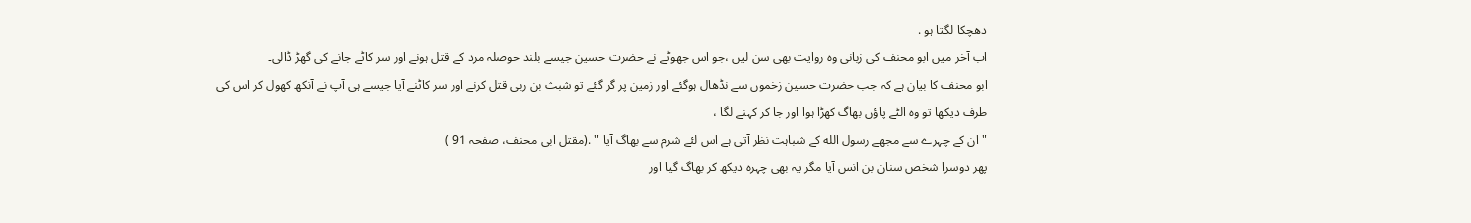دھچکا لگتا ہو .
اب آخر میں ابو محنف کی زبانی وہ روایت بھی سن لیں ،جو اس جھوٹے نے حضرت حسین جیسے بلند حوصلہ مرد کے قتل ہونے اور سر کاٹے جانے کی گھڑ ڈالی۔
ابو محنف کا بیان ہے کہ جب حضرت حسین زخموں سے نڈھال ہوگئے اور زمین پر گر گئے تو شبث بن ربی قتل کرنے اور سر کاٹنے آیا جیسے ہی آپ نے آنکھ کھول کر اس کی طرف دیکھا تو وہ الٹے پاؤں بھاگ کھڑا ہوا اور جا کر کہنے لگا ،
" ان کے چہرے سے مجھے رسول الله کے شباہت نظر آتی ہے اس لئے شرم سے بھاگ آیا " .(مقتل ابی محنف، صفحہ 91 )
پھر دوسرا شخص سنان بن انس آیا مگر یہ بھی چہرہ دیکھ کر بھاگ گیا اور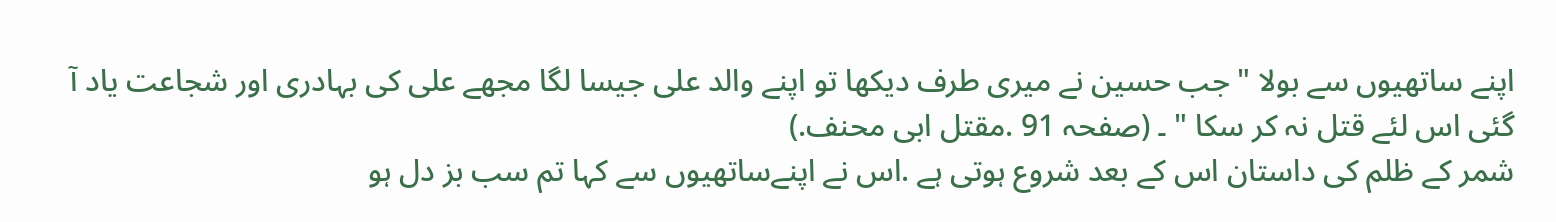اپنے ساتھیوں سے بولا " جب حسین نے میری طرف دیکھا تو اپنے والد علی جیسا لگا مجھے علی کی بہادری اور شجاعت یاد آ گئی اس لئے قتل نہ کر سکا " ۔ (صفحہ 91 .مقتل ابی محنف.)
شمر کے ظلم کی داستان اس کے بعد شروع ہوتی ہے .اس نے اپنےساتھیوں سے کہا تم سب بز دل ہو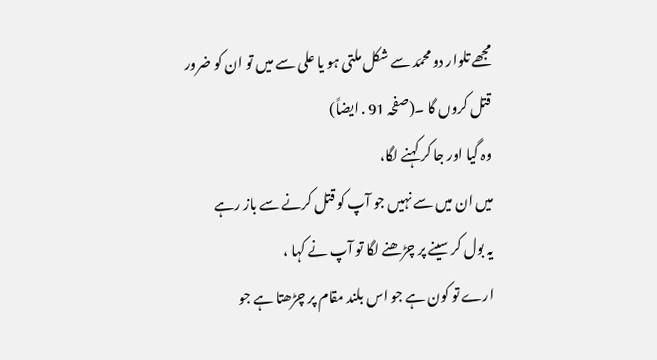مجھے تلوار دو محمّد سے شکل ملتی ہو یا علی سے میں تو ان کو ضرور قتل کروں گا ۔(صفحہ 91 . ایضاً)
وہ گیا اور جا کر کہنے لگا،
میں ان میں سے نہیں جو آپ کو قتل کرنے سے باز رہے
یہ بول کر سینے پر چڑھنے لگا تو آپ نے کہا ،
ارے تو کون ہے جو اس بلند مقام پر چڑھتا ہے جو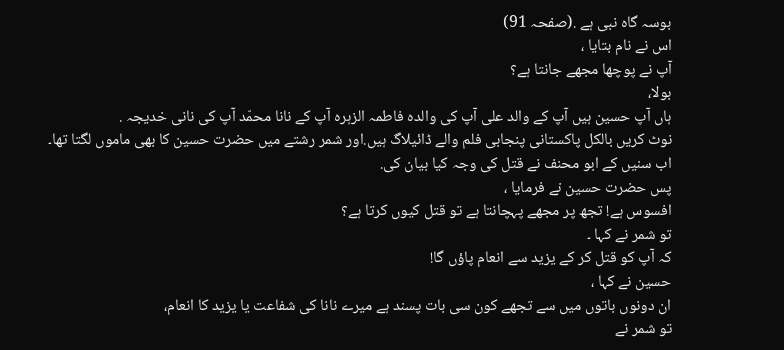بوسہ گاہ نبی ہے .(صفحہ 91)
اس نے نام بتایا ،
آپ نے پوچھا مجھے جانتا ہے؟
بولا،
ہاں آپ حسین ہیں آپ کے والد علی آپ کی والدہ فاطمہ الزہرہ آپ کے نانا محمّد آپ کی نانی خدیجہ .
نوٹ کریں بالکل پاکستانی پنجابی فلم والے ڈائیلاگ ہیں.اور شمر رشتے میں حضرت حسین کا بھی ماموں لگتا تھا۔
اب سنیں کے ابو محنف نے قتل کی وجہ کیا بیان کی.
پس حضرت حسین نے فرمایا ،
افسوس ہے! تجھ پر مجھے پہچانتا ہے تو قتل کیوں کرتا ہے؟
تو شمر نے کہا ۔
کہ آپ کو قتل کر کے یزید سے انعام پاؤں گا!
حسین نے کہا ،
ان دونوں باتوں میں سے تجھے کون سی بات پسند ہے میرے نانا کی شفاعت یا یزید کا انعام،
تو شمر نے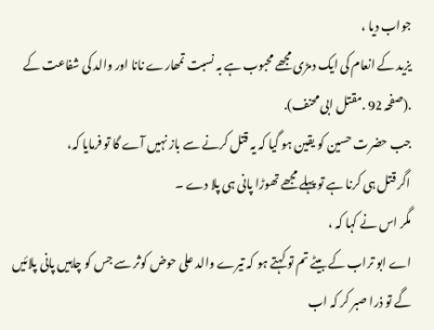جواب دیا ،
یزید کے انعام کی ایک دمڑی مجھے محبوب ہے بہ نسبت تمھارے نانا اور والد کی شفاعت کے .(صفحہ 92 .مقتل ابی محنف).
جب حضرت حسین کو یقین ہو گیا کہ یہ قتل کرنے سے باز نہیں آے گا تو فرمایا کہ،
اگر قتل ہی کرنا ہے تو پہلے مجھے تھوڑا پانی ہی پلا دے ۔
مگر اس نے کہا کہ ،
اے ابو تراب کے بیٹے تم تو کہتے ہو کہ تیرے والد علی حوض کوثر سے جس کو چاہیں پانی پلائیں گے تو ذرا صبر کر کہ اب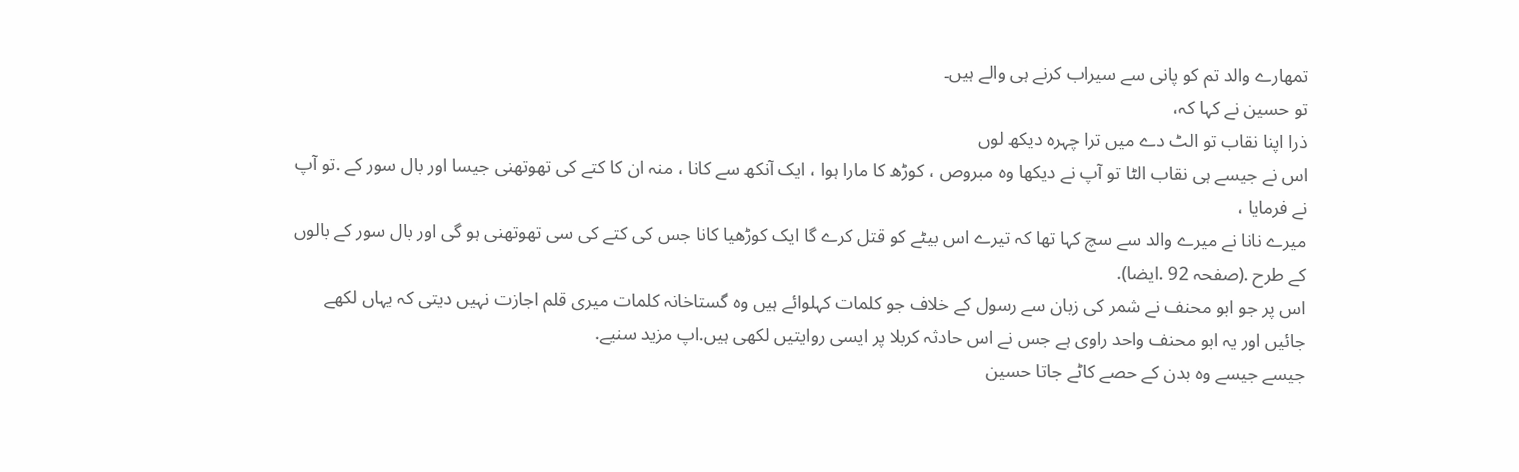تمھارے والد تم کو پانی سے سیراب کرنے ہی والے ہیں۔
تو حسین نے کہا کہ،
ذرا اپنا نقاب تو الٹ دے میں ترا چہرہ دیکھ لوں
اس نے جیسے ہی نقاب الٹا تو آپ نے دیکھا وہ مبروص ، کوڑھ کا مارا ہوا ، ایک آنکھ سے کانا ، منہ ان کا کتے کی تھوتھنی جیسا اور بال سور کے .تو آپ نے فرمایا ،
میرے نانا نے میرے والد سے سچ کہا تھا کہ تیرے اس بیٹے کو قتل کرے گا ایک کوڑھیا کانا جس کی کتے کی سی تھوتھنی ہو گی اور بال سور کے بالوں کے طرح .(صفحہ 92 .ایضا).
اس پر جو ابو محنف نے شمر کی زبان سے رسول کے خلاف جو کلمات کہلوائے ہیں وہ گستاخانہ کلمات میری قلم اجازت نہیں دیتی کہ یہاں لکھے جائیں اور یہ ابو محنف واحد راوی ہے جس نے اس حادثہ کربلا پر ایسی روایتیں لکھی ہیں.اپ مزید سنیے.
جیسے جیسے وہ بدن کے حصے کاٹے جاتا حسین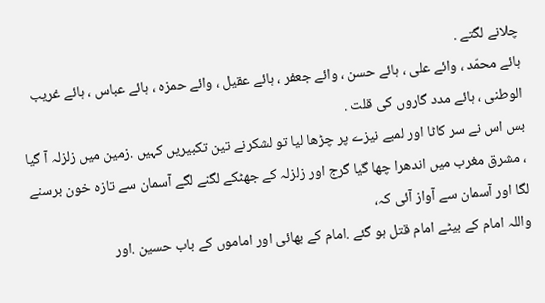چلانے لگتے .
ہائے محمّد ، وائے علی ، ہائے حسن ، وائے جعفر ، ہائے عقیل ، وائے حمزہ ، ہائے عباس ، ہائے غریب الوطنی ، ہائے مدد گاروں کی قلت .
بس اس نے سر کاٹا اور لمبے نیزے پر چڑھا لیا تو لشکرنے تین تکبیریں کہیں .زمین میں زلزلہ آ گیا ، مشرق مغرب میں اندھرا چھا گیا گرج اور زلزلہ کے جھٹکے لگنے لگے آسمان سے تازہ خون برسنے لگا اور آسمان سے آواز آئی کہ،
واللہ امام کے بیٹے امام قتل ہو گئے .امام کے بھائی اور اماموں کے باب حسین .اور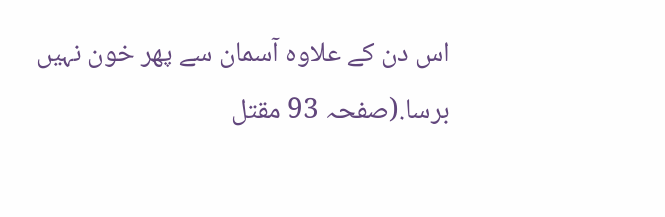اس دن کے علاوہ آسمان سے پھر خون نہیں برسا.(صفحہ 93 مقتل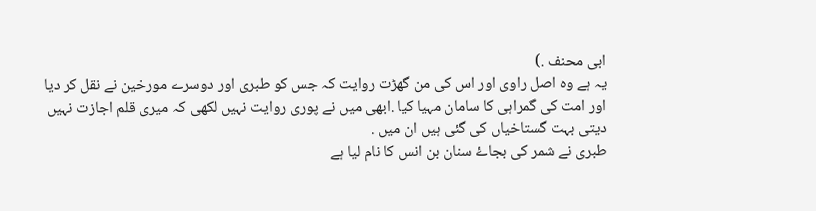ابی محنف .)
یہ ہے وہ اصل راوی اور اس کی من گھڑت روایت کہ جس کو طبری اور دوسرے مورخین نے نقل کر دیا اور امت کی گمراہی کا سامان مہیا کیا .ابھی میں نے پوری روایت نہیں لکھی کہ میری قلم اجازت نہیں دیتی بہت گستاخیاں کی گئی ہیں ان میں .
طبری نے شمر کی بجاۓ سنان بن انس کا نام لیا ہے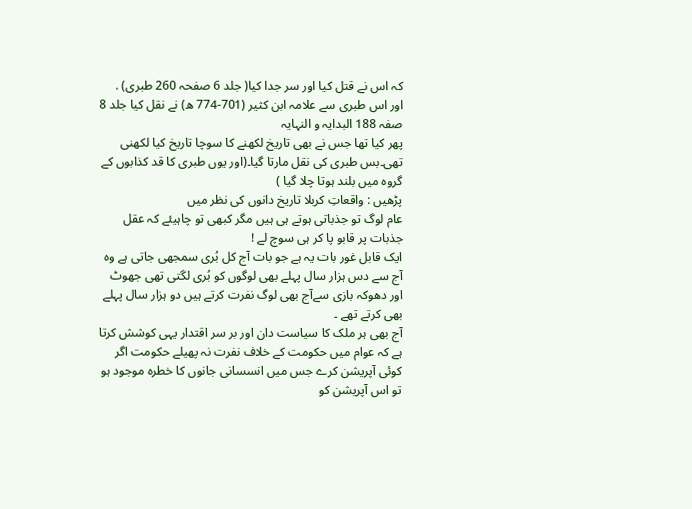کہ اس نے قتل کیا اور سر جدا کیا( جلد 6 صفحہ 260 طبری) .
اور اس طبری سے علامہ ابن کثیر (701-774 ھ) نے نقل کیا جلد 8 صفہ 188 البدایہ و النہایہ
پھر کیا تھا جس نے بھی تاریخ لکھنے کا سوچا تاریخ کیا لکھنی تھی۔بس طبری کی نقل مارتا گیا۔(اور یوں طبری کا قد کذابوں کے گروہ میں بلند ہوتا چلا گیا )
پڑھیں : واقعاتِ کربلا تاریخ دانوں کی نظر میں
عام لوگ تو جذباتی ہوتے ہی ہیں مگر کبھی تو چاہیئے کہ عقل جذبات پر قابو پا کر ہی سوچ لے !
ایک قابل غور بات یہ ہے جو بات آج کل بُری سمجھی جاتی ہے وہ آج سے دس ہزار سال پہلے بھی لوگوں کو بُری لگتی تھی جھوٹ اور دھوکہ بازی سےآج بھی لوگ نفرت کرتے ہیں دو ہزار سال پہلے بھی کرتے تھے ۔
آج بھی ہر ملک کا سیاست دان اور بر سر اقتدار یہی کوشش کرتا ہے کہ عوام میں حکومت کے خلاف نفرت نہ پھیلے حکومت اگر کوئی آپریشن کرے جس میں انسسانی جانوں کا خطرہ موجود ہو تو اس آپریشن کو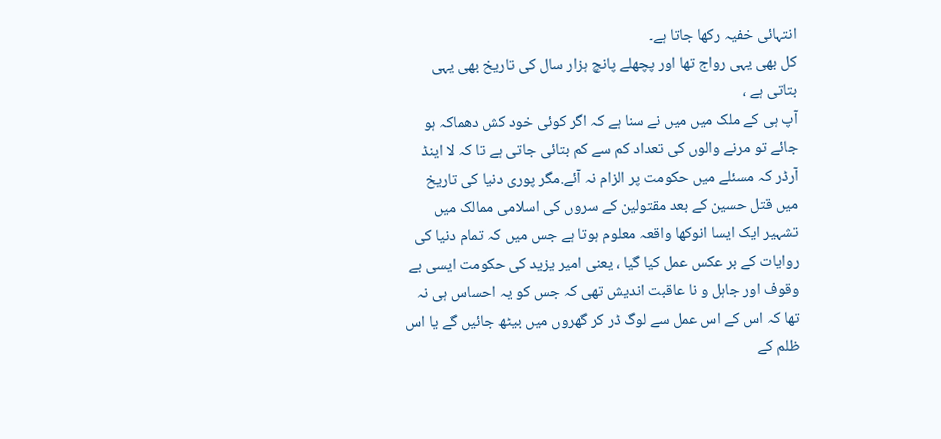انتہائی خفیہ رکھا جاتا ہے۔
کل بھی یہی رواج تھا اور پچھلے پانچ ہزار سال کی تاریخ بھی یہی بتاتی ہے ،
آپ ہی کے ملک میں میں نے سنا ہے کہ اگر کوئی خود کش دھماکہ ہو جائے تو مرنے والوں کی تعداد کم سے کم بتائی جاتی ہے تا کہ لا اینڈ آرڈر کہ مسئلے میں حکومت پر الزام نہ آئے.مگر پوری دنیا کی تاریخ میں قتل حسین کے بعد مقتولین کے سروں کی اسلامی ممالک میں تشہیر ایک ایسا انوکھا واقعہ معلوم ہوتا ہے جس میں کہ تمام دنیا کی روایات کے بر عکس عمل کیا گیا ، یعنی امیر یزید کی حکومت ایسی بے وقوف اور جاہل و نا عاقبت اندیش تھی کہ جس کو یہ احساس ہی نہ تھا کہ اس کے اس عمل سے لوگ ڈر کر گھروں میں بیٹھ جائیں گے یا اس ظلم کے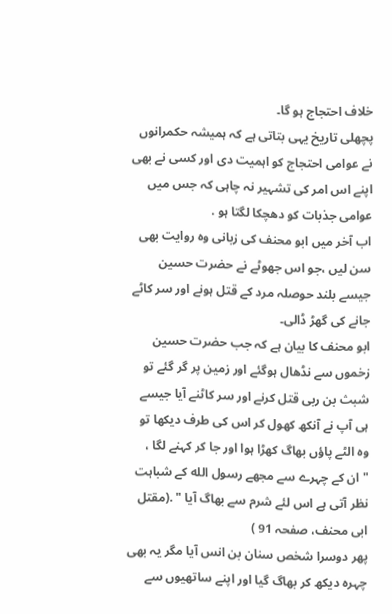خلاف احتجاج ہو گا۔
پچھلی تاریخ یہی بتاتی ہے کہ ہمیشہ حکمرانوں نے عوامی احتجاج کو اہمیت دی اور کسی نے بھی اپنے اس امر کی تشہیر نہ چاہی کہ جس میں عوامی جذبات کو دھچکا لگتا ہو .
اب آخر میں ابو محنف کی زبانی وہ روایت بھی سن لیں ،جو اس جھوٹے نے حضرت حسین جیسے بلند حوصلہ مرد کے قتل ہونے اور سر کاٹے جانے کی گھڑ ڈالی۔
ابو محنف کا بیان ہے کہ جب حضرت حسین زخموں سے نڈھال ہوگئے اور زمین پر گر گئے تو شبث بن ربی قتل کرنے اور سر کاٹنے آیا جیسے ہی آپ نے آنکھ کھول کر اس کی طرف دیکھا تو وہ الٹے پاؤں بھاگ کھڑا ہوا اور جا کر کہنے لگا ،
" ان کے چہرے سے مجھے رسول الله کے شباہت نظر آتی ہے اس لئے شرم سے بھاگ آیا " .(مقتل ابی محنف، صفحہ 91 )
پھر دوسرا شخص سنان بن انس آیا مگر یہ بھی چہرہ دیکھ کر بھاگ گیا اور اپنے ساتھیوں سے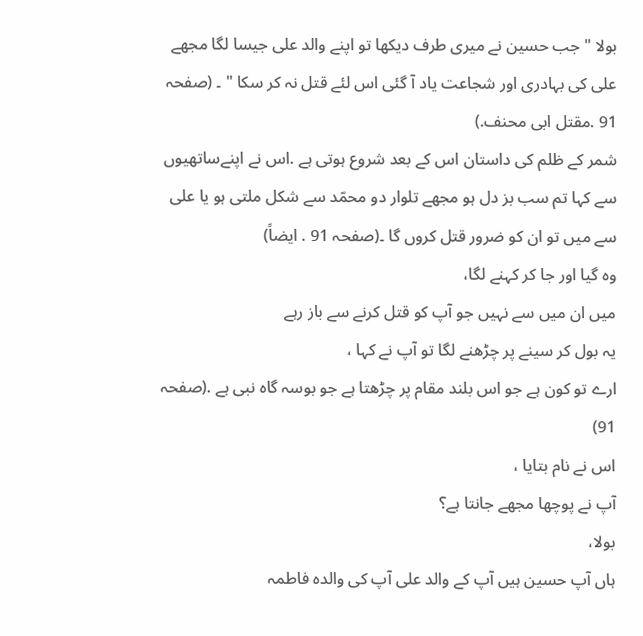بولا " جب حسین نے میری طرف دیکھا تو اپنے والد علی جیسا لگا مجھے علی کی بہادری اور شجاعت یاد آ گئی اس لئے قتل نہ کر سکا " ۔ (صفحہ 91 .مقتل ابی محنف.)
شمر کے ظلم کی داستان اس کے بعد شروع ہوتی ہے .اس نے اپنےساتھیوں سے کہا تم سب بز دل ہو مجھے تلوار دو محمّد سے شکل ملتی ہو یا علی سے میں تو ان کو ضرور قتل کروں گا ۔(صفحہ 91 . ایضاً)
وہ گیا اور جا کر کہنے لگا،
میں ان میں سے نہیں جو آپ کو قتل کرنے سے باز رہے
یہ بول کر سینے پر چڑھنے لگا تو آپ نے کہا ،
ارے تو کون ہے جو اس بلند مقام پر چڑھتا ہے جو بوسہ گاہ نبی ہے .(صفحہ 91)
اس نے نام بتایا ،
آپ نے پوچھا مجھے جانتا ہے؟
بولا،
ہاں آپ حسین ہیں آپ کے والد علی آپ کی والدہ فاطمہ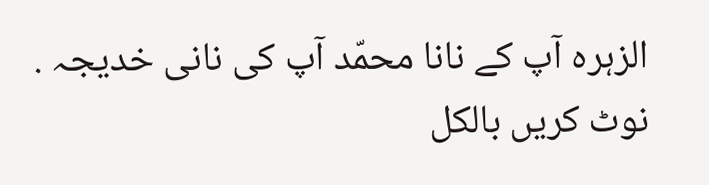الزہرہ آپ کے نانا محمّد آپ کی نانی خدیجہ .
نوٹ کریں بالکل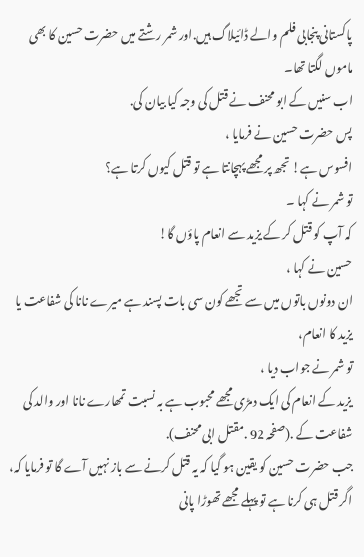پاکستانی پنجابی فلم والے ڈائیلاگ ہیں.اور شمر رشتے میں حضرت حسین کا بھی ماموں لگتا تھا۔
اب سنیں کے ابو محنف نے قتل کی وجہ کیا بیان کی.
پس حضرت حسین نے فرمایا ،
افسوس ہے! تجھ پر مجھے پہچانتا ہے تو قتل کیوں کرتا ہے؟
تو شمر نے کہا ۔
کہ آپ کو قتل کر کے یزید سے انعام پاؤں گا!
حسین نے کہا ،
ان دونوں باتوں میں سے تجھے کون سی بات پسند ہے میرے نانا کی شفاعت یا یزید کا انعام،
تو شمر نے جواب دیا ،
یزید کے انعام کی ایک دمڑی مجھے محبوب ہے بہ نسبت تمھارے نانا اور والد کی شفاعت کے .(صفحہ 92 .مقتل ابی محنف).
جب حضرت حسین کو یقین ہو گیا کہ یہ قتل کرنے سے باز نہیں آے گا تو فرمایا کہ،
اگر قتل ہی کرنا ہے تو پہلے مجھے تھوڑا پانی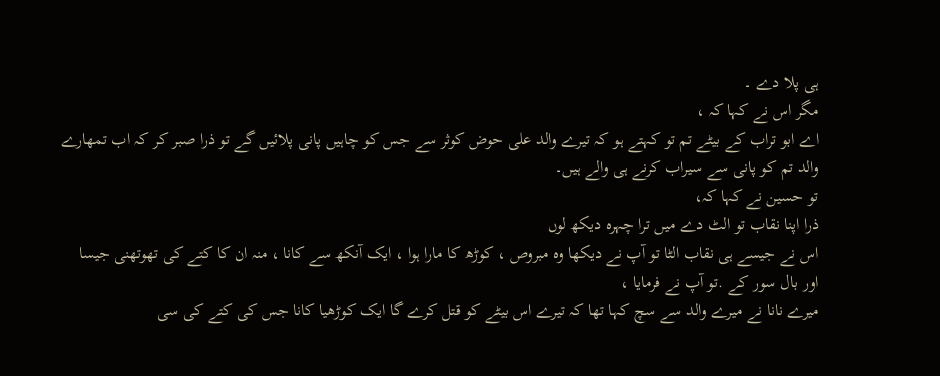ہی پلا دے ۔
مگر اس نے کہا کہ ،
اے ابو تراب کے بیٹے تم تو کہتے ہو کہ تیرے والد علی حوض کوثر سے جس کو چاہیں پانی پلائیں گے تو ذرا صبر کر کہ اب تمھارے والد تم کو پانی سے سیراب کرنے ہی والے ہیں۔
تو حسین نے کہا کہ،
ذرا اپنا نقاب تو الٹ دے میں ترا چہرہ دیکھ لوں
اس نے جیسے ہی نقاب الٹا تو آپ نے دیکھا وہ مبروص ، کوڑھ کا مارا ہوا ، ایک آنکھ سے کانا ، منہ ان کا کتے کی تھوتھنی جیسا اور بال سور کے .تو آپ نے فرمایا ،
میرے نانا نے میرے والد سے سچ کہا تھا کہ تیرے اس بیٹے کو قتل کرے گا ایک کوڑھیا کانا جس کی کتے کی سی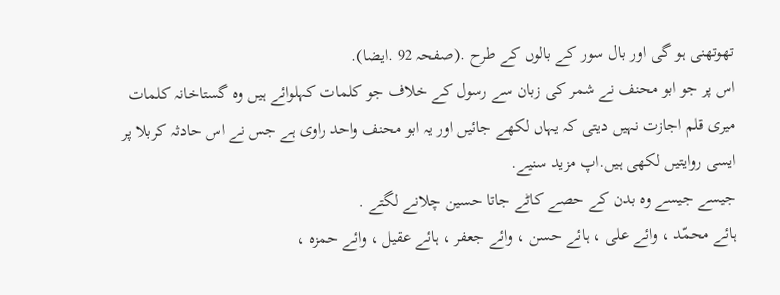تھوتھنی ہو گی اور بال سور کے بالوں کے طرح .(صفحہ 92 .ایضا).
اس پر جو ابو محنف نے شمر کی زبان سے رسول کے خلاف جو کلمات کہلوائے ہیں وہ گستاخانہ کلمات میری قلم اجازت نہیں دیتی کہ یہاں لکھے جائیں اور یہ ابو محنف واحد راوی ہے جس نے اس حادثہ کربلا پر ایسی روایتیں لکھی ہیں.اپ مزید سنیے.
جیسے جیسے وہ بدن کے حصے کاٹے جاتا حسین چلانے لگتے .
ہائے محمّد ، وائے علی ، ہائے حسن ، وائے جعفر ، ہائے عقیل ، وائے حمزہ ،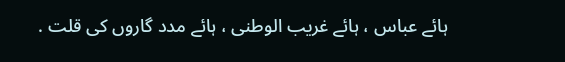ہائے عباس ، ہائے غریب الوطنی ، ہائے مدد گاروں کی قلت .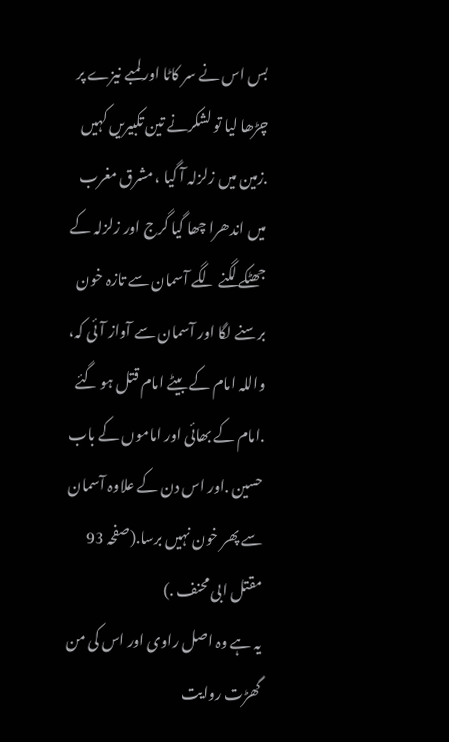بس اس نے سر کاٹا اور لمبے نیزے پر چڑھا لیا تو لشکرنے تین تکبیریں کہیں .زمین میں زلزلہ آ گیا ، مشرق مغرب میں اندھرا چھا گیا گرج اور زلزلہ کے جھٹکے لگنے لگے آسمان سے تازہ خون برسنے لگا اور آسمان سے آواز آئی کہ،
واللہ امام کے بیٹے امام قتل ہو گئے .امام کے بھائی اور اماموں کے باب حسین .اور اس دن کے علاوہ آسمان سے پھر خون نہیں برسا.(صفحہ 93 مقتل ابی محنف .)
یہ ہے وہ اصل راوی اور اس کی من گھڑت روایت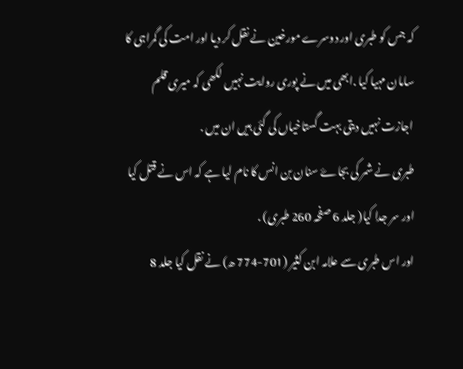کہ جس کو طبری اور دوسرے مورخین نے نقل کر دیا اور امت کی گمراہی کا سامان مہیا کیا .ابھی میں نے پوری روایت نہیں لکھی کہ میری قلم اجازت نہیں دیتی بہت گستاخیاں کی گئی ہیں ان میں .
طبری نے شمر کی بجاۓ سنان بن انس کا نام لیا ہے کہ اس نے قتل کیا اور سر جدا کیا( جلد 6 صفحہ 260 طبری) .
اور اس طبری سے علامہ ابن کثیر (701-774 ھ) نے نقل کیا جلد 8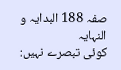صفہ 188 البدایہ و النہایہ
کوئی تبصرے نہیں: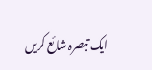ایک تبصرہ شائع کریں